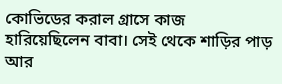কোভিডের করাল গ্রাসে কাজ হারিয়েছিলেন বাবা। সেই থেকে শাড়ির পাড় আর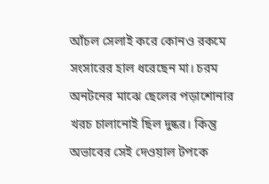আঁচল সেলাই করে কোনও রকমে সংসারের হাল ধরেছেন মা। চরম অনটনের মাঝে ছেলের পড়াশোনার খরচ চালানোই ছিল দুষ্কর। কিন্তু অভাবের সেই দেওয়াল টপকে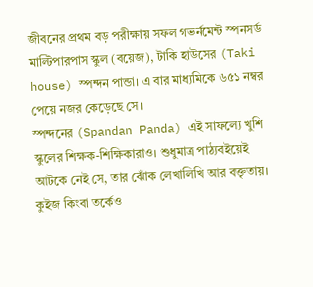জীবনের প্রথম বড় পরীক্ষায় সফল গভর্নমেন্ট স্পনসর্ড মাল্টিপারপাস স্কুল (বয়েজ), টাকি হাউসের (Taki house) স্পন্দন পান্ডা। এ বার মাধ্যমিকে ৬৫১ নম্বর পেয়ে নজর কেড়েছে সে।
স্পন্দনের (Spandan Panda) এই সাফল্যে খুশি স্কুলের শিক্ষক-শিক্ষিকারাও। শুধুমাত্র পাঠ্যবইয়েই আটকে নেই সে, তার ঝোঁক লেখালিখি আর বক্তৃতায়। কুইজ কিংবা তর্কেও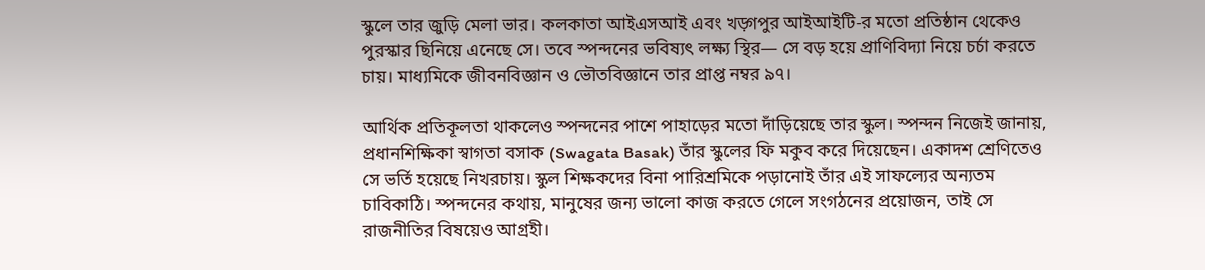স্কুলে তার জুড়ি মেলা ভার। কলকাতা আইএসআই এবং খড়্গপুর আইআইটি-র মতো প্রতিষ্ঠান থেকেও পুরস্কার ছিনিয়ে এনেছে সে। তবে স্পন্দনের ভবিষ্যৎ লক্ষ্য স্থির— সে বড় হয়ে প্রাণিবিদ্যা নিয়ে চর্চা করতে চায়। মাধ্যমিকে জীবনবিজ্ঞান ও ভৌতবিজ্ঞানে তার প্রাপ্ত নম্বর ৯৭।

আর্থিক প্রতিকূলতা থাকলেও স্পন্দনের পাশে পাহাড়ের মতো দাঁড়িয়েছে তার স্কুল। স্পন্দন নিজেই জানায়, প্রধানশিক্ষিকা স্বাগতা বসাক (Swagata Basak) তাঁর স্কুলের ফি মকুব করে দিয়েছেন। একাদশ শ্রেণিতেও সে ভর্তি হয়েছে নিখরচায়। স্কুল শিক্ষকদের বিনা পারিশ্রমিকে পড়ানোই তাঁর এই সাফল্যের অন্যতম চাবিকাঠি। স্পন্দনের কথায়, মানুষের জন্য ভালো কাজ করতে গেলে সংগঠনের প্রয়োজন, তাই সে রাজনীতির বিষয়েও আগ্রহী।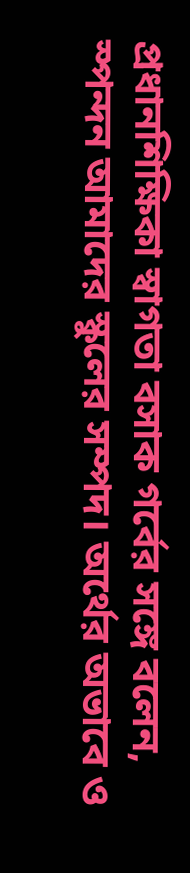প্রধানশিক্ষিকা স্বাগতা বসাক গর্বের সঙ্গে বলেন, স্পন্দন আমাদের স্কুলের সম্পদ। অর্থের অভাবে ও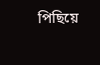পিছিয়ে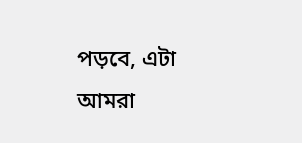পড়বে, এটা আমরা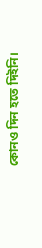কোনও দিন হতে দিইনি।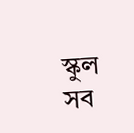স্কুল সব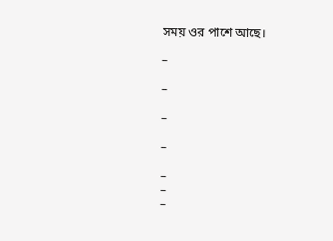সময় ওর পাশে আছে।

–

–

–

–

–
–
–